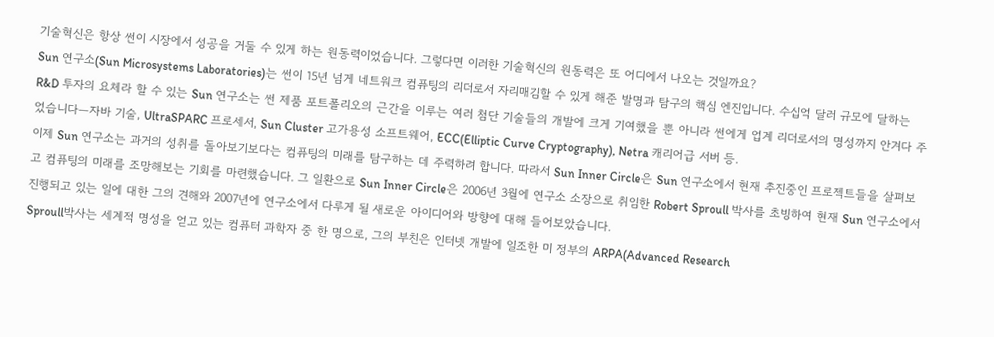기술혁신은 항상 썬이 시장에서 성공을 거둘 수 있게 하는 원동력이었습니다. 그렇다면 이러한 기술혁신의 원동력은 또 어디에서 나오는 것일까요?
Sun 연구소(Sun Microsystems Laboratories)는 썬이 15년 넘게 네트워크 컴퓨팅의 리더로서 자리매김할 수 있게 해준 발명과 탐구의 핵심 엔진입니다. 수십억 달러 규모에 달하는 R&D 투자의 요체라 할 수 있는 Sun 연구소는 썬 제품 포트폴리오의 근간을 이루는 여러 첨단 기술들의 개발에 크게 기여했을 뿐 아니라 썬에게 업계 리더로서의 명성까지 안겨다 주었습니다—자바 기술, UltraSPARC 프로세서, Sun Cluster 고가용성 소프트웨어, ECC(Elliptic Curve Cryptography), Netra 캐리어급 서버 등.
이제 Sun 연구소는 과거의 성취를 돌아보기보다는 컴퓨팅의 미래를 탐구하는 데 주력하려 합니다. 따라서 Sun Inner Circle은 Sun 연구소에서 현재 추진중인 프로젝트들을 살펴보고 컴퓨팅의 미래를 조망해보는 기회를 마련했습니다. 그 일환으로 Sun Inner Circle은 2006년 3월에 연구소 소장으로 취임한 Robert Sproull 박사를 초빙하여 현재 Sun 연구소에서 진행되고 있는 일에 대한 그의 견해와 2007년에 연구소에서 다루게 될 새로운 아이디어와 방향에 대해 들어보았습니다.
Sproull박사는 세계적 명성을 얻고 있는 컴퓨터 과학자 중 한 명으로, 그의 부친은 인터넷 개발에 일조한 미 정부의 ARPA(Advanced Research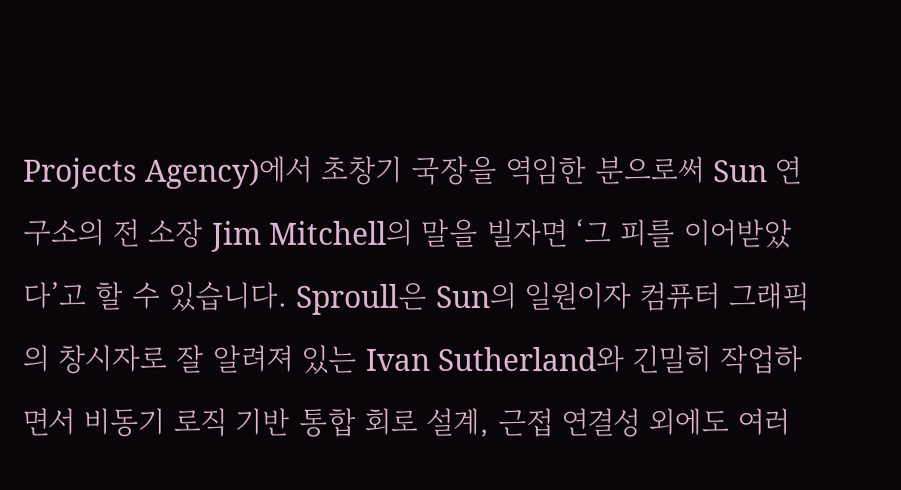Projects Agency)에서 초창기 국장을 역임한 분으로써 Sun 연구소의 전 소장 Jim Mitchell의 말을 빌자면 ‘그 피를 이어받았다’고 할 수 있습니다. Sproull은 Sun의 일원이자 컴퓨터 그래픽의 창시자로 잘 알려져 있는 Ivan Sutherland와 긴밀히 작업하면서 비동기 로직 기반 통합 회로 설계, 근접 연결성 외에도 여러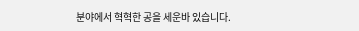분야에서 혁혁한 공을 세운바 있습니다.